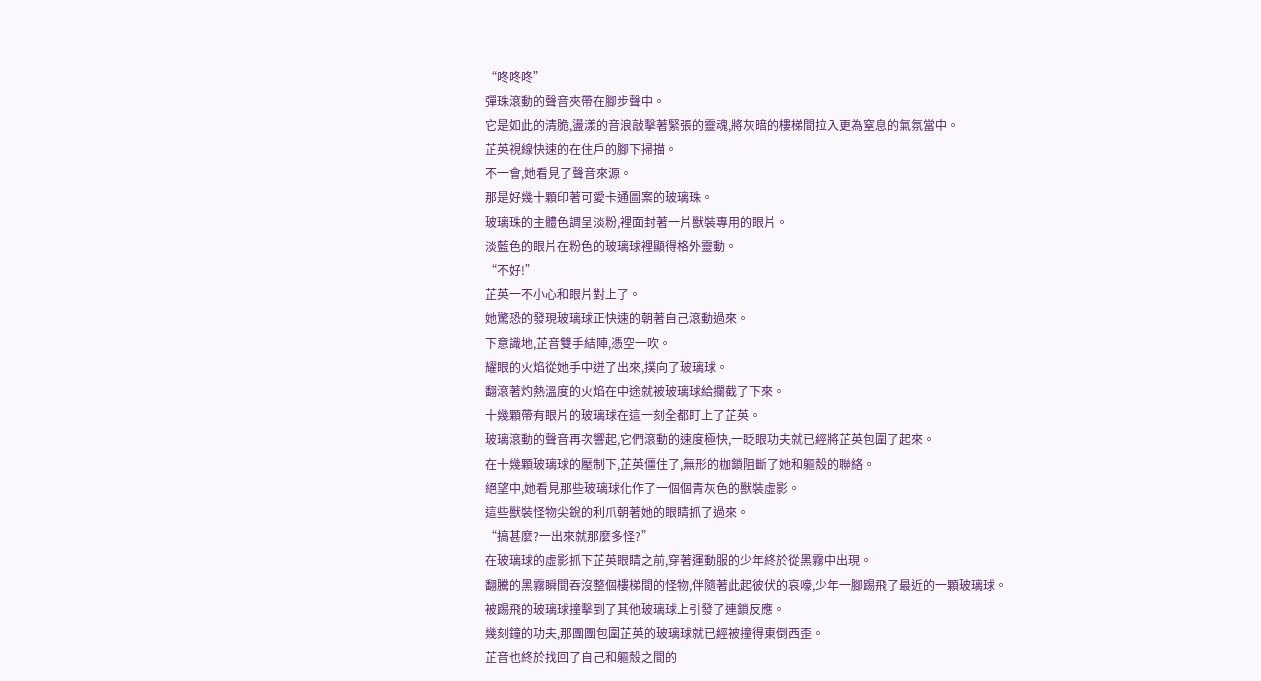“咚咚咚”
彈珠滾動的聲音夾帶在腳步聲中。
它是如此的清脆,盪漾的音浪敲擊著緊張的靈魂,將灰暗的樓梯間拉入更為窒息的氣氛當中。
芷英視線快速的在住戶的腳下掃描。
不一會,她看見了聲音來源。
那是好幾十顆印著可愛卡通圖案的玻璃珠。
玻璃珠的主體色調呈淡粉,裡面封著一片獸裝專用的眼片。
淡藍色的眼片在粉色的玻璃球裡顯得格外靈動。
“不好!”
芷英一不小心和眼片對上了。
她驚恐的發現玻璃球正快速的朝著自己滾動過來。
下意識地,芷音雙手結陣,憑空一吹。
耀眼的火焰從她手中迸了出來,撲向了玻璃球。
翻滾著灼熱溫度的火焰在中途就被玻璃球給攔截了下來。
十幾顆帶有眼片的玻璃球在這一刻全都盯上了芷英。
玻璃滾動的聲音再次響起,它們滾動的速度極快,一眨眼功夫就已經將芷英包圍了起來。
在十幾顆玻璃球的壓制下,芷英僵住了,無形的枷鎖阻斷了她和軀殼的聯絡。
絕望中,她看見那些玻璃球化作了一個個青灰色的獸裝虛影。
這些獸裝怪物尖銳的利爪朝著她的眼睛抓了過來。
“搞甚麼?一出來就那麼多怪?”
在玻璃球的虛影抓下芷英眼睛之前,穿著運動服的少年終於從黑霧中出現。
翻騰的黑霧瞬間吞沒整個樓梯間的怪物,伴隨著此起彼伏的哀嚎,少年一腳踢飛了最近的一顆玻璃球。
被踢飛的玻璃球撞擊到了其他玻璃球上引發了連鎖反應。
幾刻鐘的功夫,那團團包圍芷英的玻璃球就已經被撞得東倒西歪。
芷音也終於找回了自己和軀殼之間的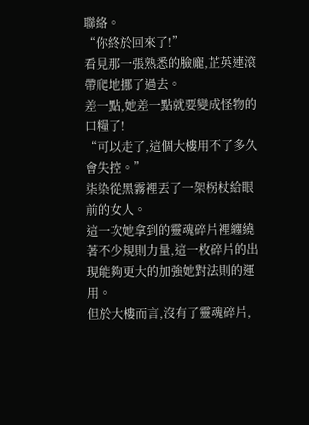聯絡。
“你終於回來了!”
看見那一張熟悉的臉龐,芷英連滾帶爬地挪了過去。
差一點,她差一點就要變成怪物的口糧了!
“可以走了,這個大樓用不了多久會失控。”
柒染從黑霧裡丟了一架柺杖給眼前的女人。
這一次她拿到的靈魂碎片裡纏繞著不少規則力量,這一枚碎片的出現能夠更大的加強她對法則的運用。
但於大樓而言,沒有了靈魂碎片,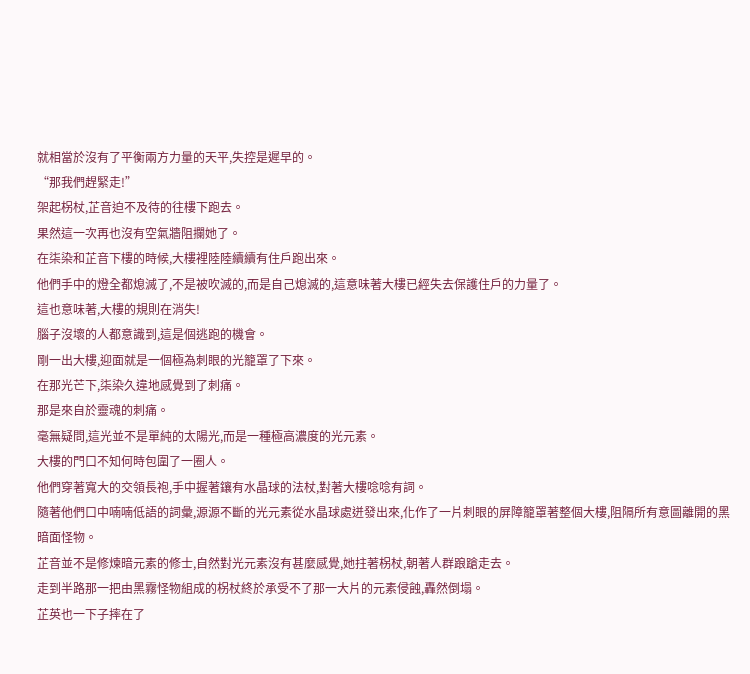就相當於沒有了平衡兩方力量的天平,失控是遲早的。
“那我們趕緊走!”
架起柺杖,芷音迫不及待的往樓下跑去。
果然這一次再也沒有空氣牆阻攔她了。
在柒染和芷音下樓的時候,大樓裡陸陸續續有住戶跑出來。
他們手中的燈全都熄滅了,不是被吹滅的,而是自己熄滅的,這意味著大樓已經失去保護住戶的力量了。
這也意味著,大樓的規則在消失!
腦子沒壞的人都意識到,這是個逃跑的機會。
剛一出大樓,迎面就是一個極為刺眼的光籠罩了下來。
在那光芒下,柒染久違地感覺到了刺痛。
那是來自於靈魂的刺痛。
毫無疑問,這光並不是單純的太陽光,而是一種極高濃度的光元素。
大樓的門口不知何時包圍了一圈人。
他們穿著寬大的交領長袍,手中握著鑲有水晶球的法杖,對著大樓唸唸有詞。
隨著他們口中喃喃低語的詞彙,源源不斷的光元素從水晶球處迸發出來,化作了一片刺眼的屏障籠罩著整個大樓,阻隔所有意圖離開的黑暗面怪物。
芷音並不是修煉暗元素的修士,自然對光元素沒有甚麼感覺,她拄著柺杖,朝著人群踉蹌走去。
走到半路那一把由黑霧怪物組成的柺杖終於承受不了那一大片的元素侵蝕,轟然倒塌。
芷英也一下子摔在了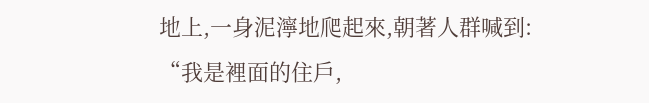地上,一身泥濘地爬起來,朝著人群喊到:
“我是裡面的住戶,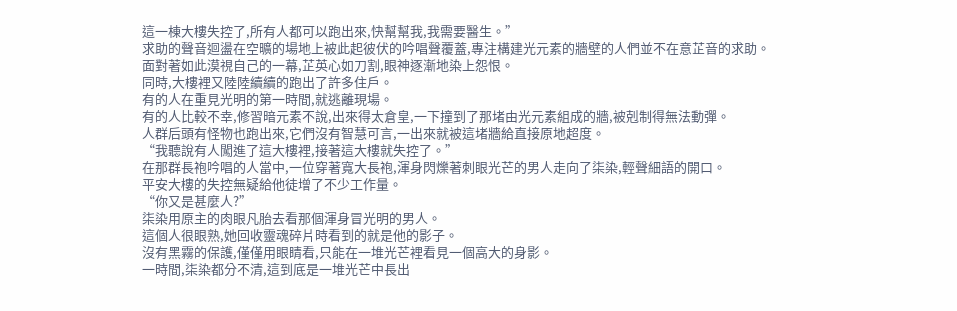這一棟大樓失控了,所有人都可以跑出來,快幫幫我,我需要醫生。”
求助的聲音迴盪在空曠的場地上被此起彼伏的吟唱聲覆蓋,專注構建光元素的牆壁的人們並不在意芷音的求助。
面對著如此漠視自己的一幕,芷英心如刀割,眼神逐漸地染上怨恨。
同時,大樓裡又陸陸續續的跑出了許多住戶。
有的人在重見光明的第一時間,就逃離現場。
有的人比較不幸,修習暗元素不說,出來得太倉皇,一下撞到了那堵由光元素組成的牆,被剋制得無法動彈。
人群后頭有怪物也跑出來,它們沒有智慧可言,一出來就被這堵牆給直接原地超度。
“我聽說有人闖進了這大樓裡,接著這大樓就失控了。”
在那群長袍吟唱的人當中,一位穿著寬大長袍,渾身閃爍著刺眼光芒的男人走向了柒染,輕聲細語的開口。
平安大樓的失控無疑給他徒增了不少工作量。
“你又是甚麼人?”
柒染用原主的肉眼凡胎去看那個渾身冒光明的男人。
這個人很眼熟,她回收靈魂碎片時看到的就是他的影子。
沒有黑霧的保護,僅僅用眼睛看,只能在一堆光芒裡看見一個高大的身影。
一時間,柒染都分不清,這到底是一堆光芒中長出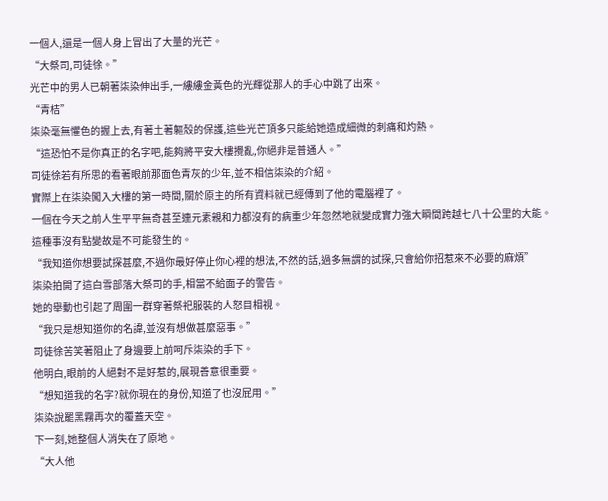一個人,還是一個人身上冒出了大量的光芒。
“大祭司,司徒徐。”
光芒中的男人已朝著柒染伸出手,一縷縷金黃色的光輝從那人的手心中跳了出來。
“青桔”
柒染毫無懼色的握上去,有著土著軀殼的保護,這些光芒頂多只能給她造成細微的刺痛和灼熱。
“這恐怕不是你真正的名字吧,能夠將平安大樓攪亂,你絕非是普通人。”
司徒徐若有所思的看著眼前那面色青灰的少年,並不相信柒染的介紹。
實際上在柒染闖入大樓的第一時間,關於原主的所有資料就已經傳到了他的電腦裡了。
一個在今天之前人生平平無奇甚至連元素親和力都沒有的病重少年忽然地就變成實力強大瞬間跨越七八十公里的大能。
這種事沒有點變故是不可能發生的。
“我知道你想要試探甚麼,不過你最好停止你心裡的想法,不然的話,過多無謂的試探,只會給你招惹來不必要的麻煩”
柒染拍開了這白雪部落大祭司的手,相當不給面子的警告。
她的舉動也引起了周圍一群穿著祭祀服裝的人怒目相視。
“我只是想知道你的名諱,並沒有想做甚麼惡事。”
司徒徐苦笑著阻止了身邊要上前呵斥柒染的手下。
他明白,眼前的人絕對不是好惹的,展現善意很重要。
“想知道我的名字?就你現在的身份,知道了也沒屁用。”
柒染說罷黑霧再次的覆蓋天空。
下一刻,她整個人消失在了原地。
“大人他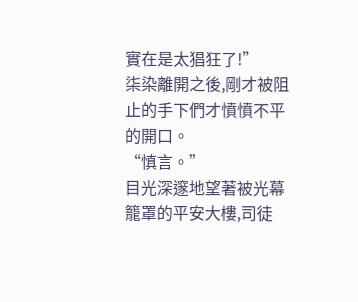實在是太猖狂了!”
柒染離開之後,剛才被阻止的手下們才憤憤不平的開口。
“慎言。”
目光深邃地望著被光幕籠罩的平安大樓,司徒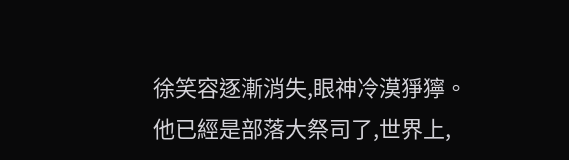徐笑容逐漸消失,眼神冷漠猙獰。
他已經是部落大祭司了,世界上,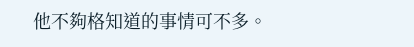他不夠格知道的事情可不多。